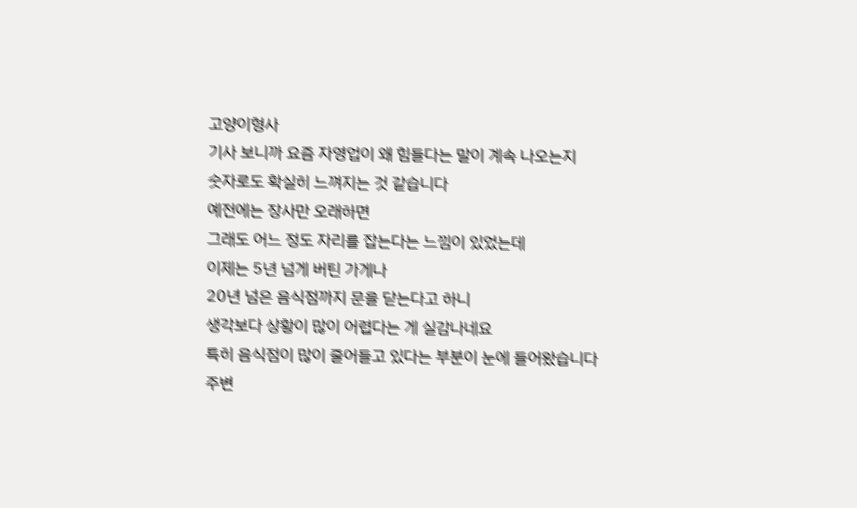고양이형사
기사 보니까 요즘 자영업이 왜 힘들다는 말이 계속 나오는지
숫자로도 확실히 느껴지는 것 같습니다
예전에는 장사만 오래하면
그래도 어느 정도 자리를 잡는다는 느낌이 있었는데
이제는 5년 넘게 버틴 가게나
20년 넘은 음식점까지 문을 닫는다고 하니
생각보다 상황이 많이 어렵다는 게 실감나네요
특히 음식점이 많이 줄어들고 있다는 부분이 눈에 들어왔습니다
주변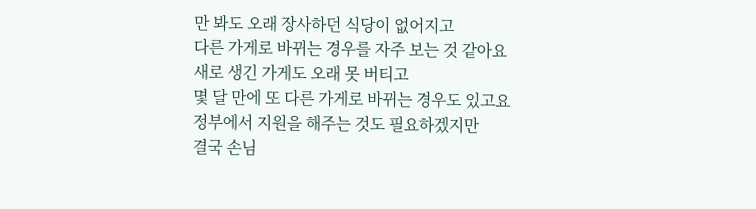만 봐도 오래 장사하던 식당이 없어지고
다른 가게로 바뀌는 경우를 자주 보는 것 같아요
새로 생긴 가게도 오래 못 버티고
몇 달 만에 또 다른 가게로 바뀌는 경우도 있고요
정부에서 지원을 해주는 것도 필요하겠지만
결국 손님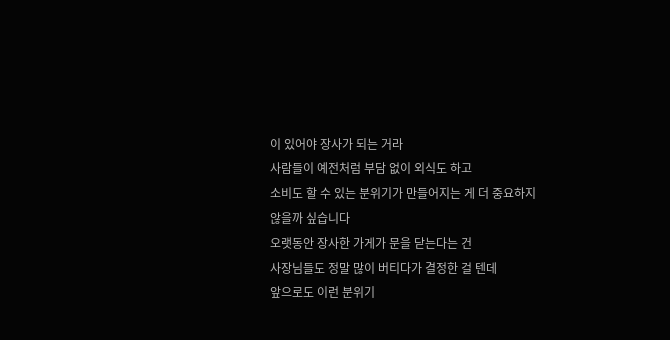이 있어야 장사가 되는 거라
사람들이 예전처럼 부담 없이 외식도 하고
소비도 할 수 있는 분위기가 만들어지는 게 더 중요하지 않을까 싶습니다
오랫동안 장사한 가게가 문을 닫는다는 건
사장님들도 정말 많이 버티다가 결정한 걸 텐데
앞으로도 이런 분위기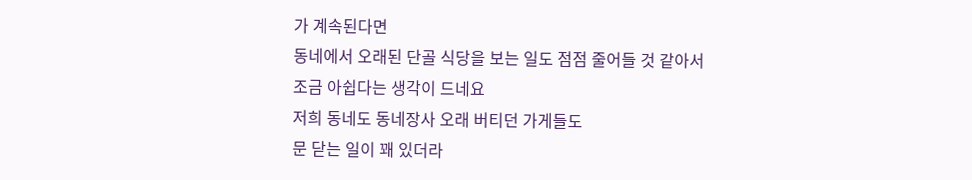가 계속된다면
동네에서 오래된 단골 식당을 보는 일도 점점 줄어들 것 같아서
조금 아쉽다는 생각이 드네요
저희 동네도 동네장사 오래 버티던 가게들도
문 닫는 일이 꽤 있더라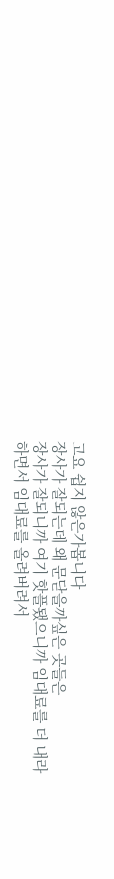고요 쉽지 않은가봅니다
장사가 잘되는데 왜 문닫을까싶은 곳들은
장사가 잘되니까 여기 핫플됐으니까 임대료를 더 내라
하면서 임대료를 올려버려서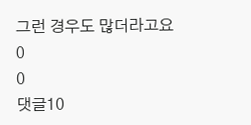그런 경우도 많더라고요
0
0
댓글10